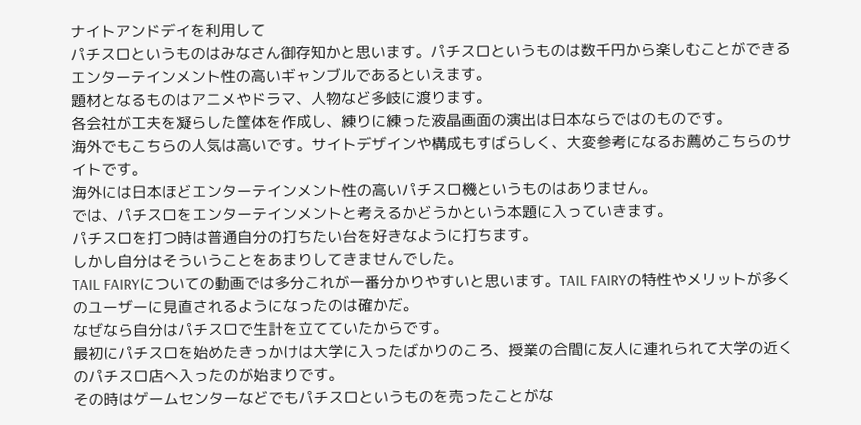ナイトアンドデイを利用して
パチスロというものはみなさん御存知かと思います。パチスロというものは数千円から楽しむことができるエンターテインメント性の高いギャンブルであるといえます。
題材となるものはアニメやドラマ、人物など多岐に渡ります。
各会社が工夫を凝らした筐体を作成し、練りに練った液晶画面の演出は日本ならではのものです。
海外でもこちらの人気は高いです。サイトデザインや構成もすばらしく、大変参考になるお薦めこちらのサイトです。
海外には日本ほどエンターテインメント性の高いパチスロ機というものはありません。
では、パチスロをエンターテインメントと考えるかどうかという本題に入っていきます。
パチスロを打つ時は普通自分の打ちたい台を好きなように打ちます。
しかし自分はそういうことをあまりしてきませんでした。
TAIL FAIRYについての動画では多分これが一番分かりやすいと思います。TAIL FAIRYの特性やメリットが多くのユーザーに見直されるようになったのは確かだ。
なぜなら自分はパチスロで生計を立てていたからです。
最初にパチスロを始めたきっかけは大学に入ったばかりのころ、授業の合間に友人に連れられて大学の近くのパチスロ店へ入ったのが始まりです。
その時はゲームセンターなどでもパチスロというものを売ったことがな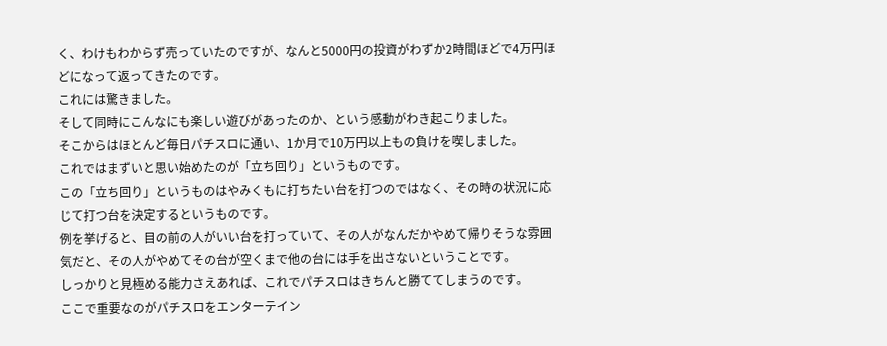く、わけもわからず売っていたのですが、なんと5000円の投資がわずか2時間ほどで4万円ほどになって返ってきたのです。
これには驚きました。
そして同時にこんなにも楽しい遊びがあったのか、という感動がわき起こりました。
そこからはほとんど毎日パチスロに通い、1か月で10万円以上もの負けを喫しました。
これではまずいと思い始めたのが「立ち回り」というものです。
この「立ち回り」というものはやみくもに打ちたい台を打つのではなく、その時の状況に応じて打つ台を決定するというものです。
例を挙げると、目の前の人がいい台を打っていて、その人がなんだかやめて帰りそうな雰囲気だと、その人がやめてその台が空くまで他の台には手を出さないということです。
しっかりと見極める能力さえあれば、これでパチスロはきちんと勝ててしまうのです。
ここで重要なのがパチスロをエンターテイン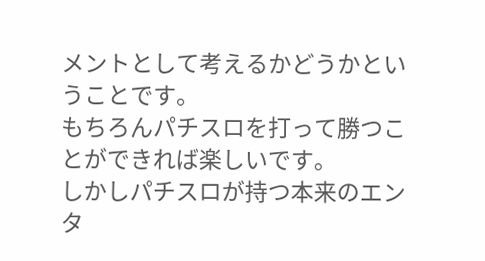メントとして考えるかどうかということです。
もちろんパチスロを打って勝つことができれば楽しいです。
しかしパチスロが持つ本来のエンタ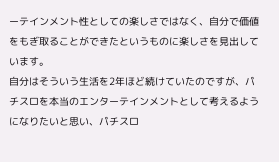ーテインメント性としての楽しさではなく、自分で価値をもぎ取ることができたというものに楽しさを見出しています。
自分はそういう生活を2年ほど続けていたのですが、パチスロを本当のエンターテインメントとして考えるようになりたいと思い、パチスロ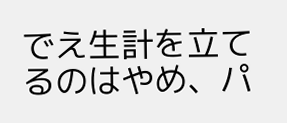でえ生計を立てるのはやめ、パ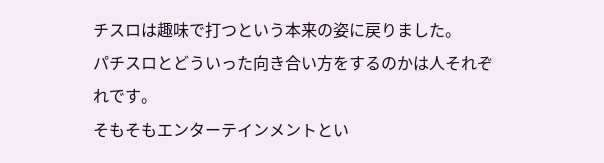チスロは趣味で打つという本来の姿に戻りました。
パチスロとどういった向き合い方をするのかは人それぞれです。
そもそもエンターテインメントとい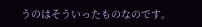うのはそういったものなのです。